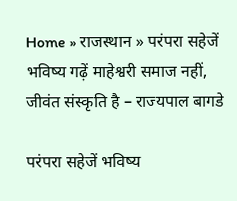Home » राजस्थान » परंपरा सहेजें भविष्य गढ़ें माहेश्वरी समाज नहीं, जीवंत संस्कृति है – राज्यपाल बागडे

परंपरा सहेजें भविष्य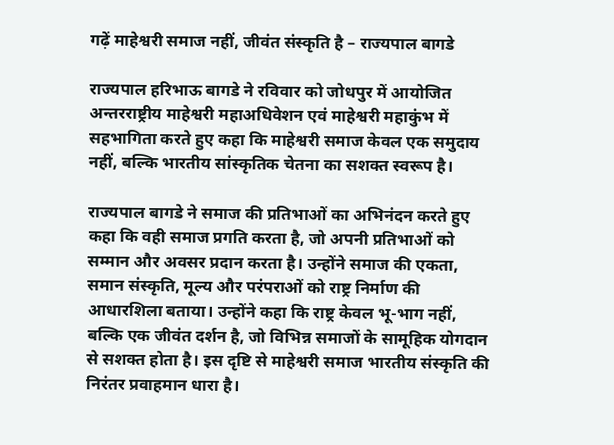गढ़ें माहेश्वरी समाज नहीं, जीवंत संस्कृति है – राज्यपाल बागडे

राज्यपाल हरिभाऊ बागडे ने रविवार को जोधपुर में आयोजित अन्तरराष्ट्रीय माहेश्वरी महाअधिवेशन एवं माहेश्वरी महाकुंभ में सहभागिता करते हुए कहा कि माहेश्वरी समाज केवल एक समुदाय नहीं, बल्कि भारतीय सांस्कृतिक चेतना का सशक्त स्वरूप है।

राज्यपाल बागडे ने समाज की प्रतिभाओं का अभिनंदन करते हुए कहा कि वही समाज प्रगति करता है, जो अपनी प्रतिभाओं को सम्मान और अवसर प्रदान करता है। उन्होंने समाज की एकता, समान संस्कृति, मूल्य और परंपराओं को राष्ट्र निर्माण की आधारशिला बताया। उन्होंने कहा कि राष्ट्र केवल भू-भाग नहीं, बल्कि एक जीवंत दर्शन है, जो विभिन्न समाजों के सामूहिक योगदान से सशक्त होता है। इस दृष्टि से माहेश्वरी समाज भारतीय संस्कृति की निरंतर प्रवाहमान धारा है।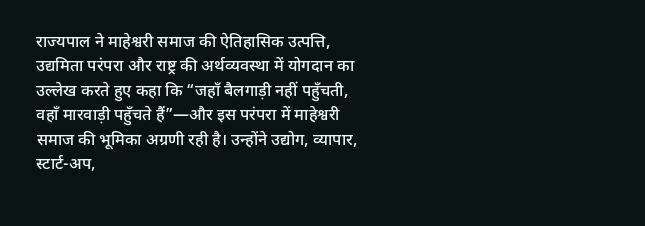राज्यपाल ने माहेश्वरी समाज की ऐतिहासिक उत्पत्ति, उद्यमिता परंपरा और राष्ट्र की अर्थव्यवस्था में योगदान का उल्लेख करते हुए कहा कि “जहाँ बैलगाड़ी नहीं पहुँचती, वहाँ मारवाड़ी पहुँचते हैं”—और इस परंपरा में माहेश्वरी समाज की भूमिका अग्रणी रही है। उन्होंने उद्योग, व्यापार, स्टार्ट-अप,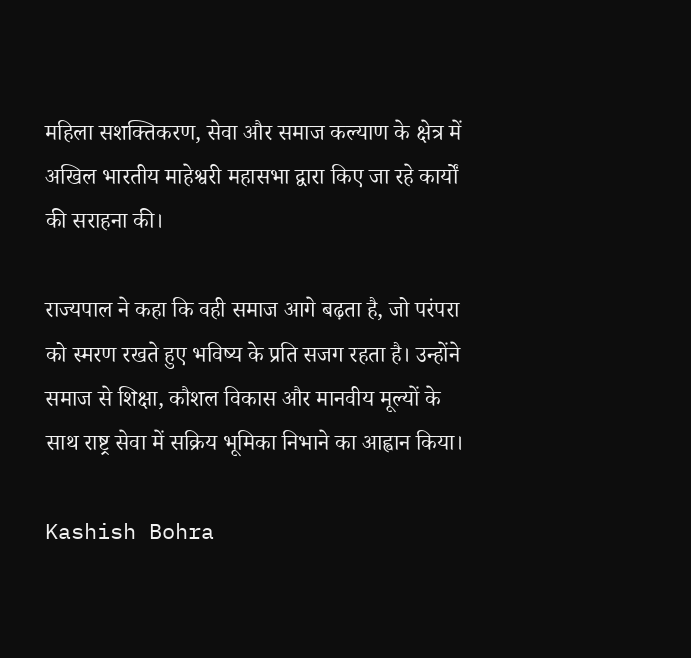महिला सशक्तिकरण, सेवा और समाज कल्याण के क्षेत्र में अखिल भारतीय माहेश्वरी महासभा द्वारा किए जा रहे कार्यों की सराहना की।

राज्यपाल ने कहा कि वही समाज आगे बढ़ता है, जो परंपरा को स्मरण रखते हुए भविष्य के प्रति सजग रहता है। उन्होंने समाज से शिक्षा, कौशल विकास और मानवीय मूल्यों के साथ राष्ट्र सेवा में सक्रिय भूमिका निभाने का आह्वान किया।

Kashish Bohra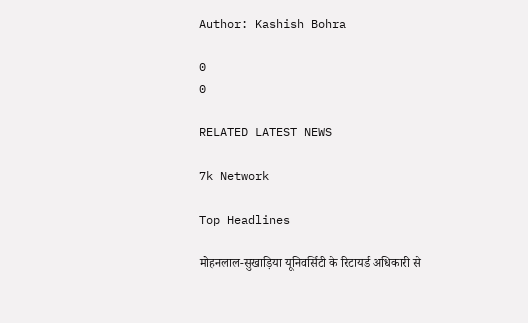Author: Kashish Bohra

0
0

RELATED LATEST NEWS

7k Network

Top Headlines

मोहनलाल-सुखाड़िया यूनिवर्सिटी के रिटायर्ड अधिकारी से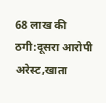68 लाख की ठगी:दूसरा आरोपी अरेस्ट,खाता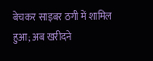बेचकर साइबर ठगी में शामिल हुआ; अब खरीदने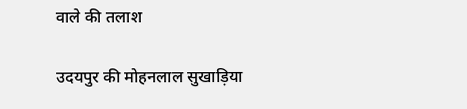वाले की तलाश

उदयपुर की मोहनलाल सुखाड़िया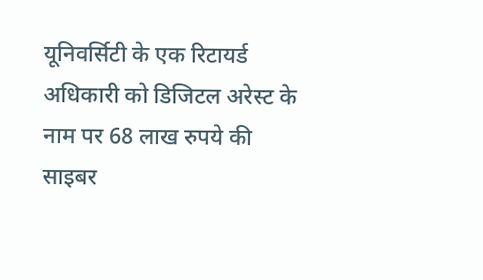यूनिवर्सिटी के एक रिटायर्ड अधिकारी को डिजिटल अरेस्ट के नाम पर 68 लाख रुपये की साइबर